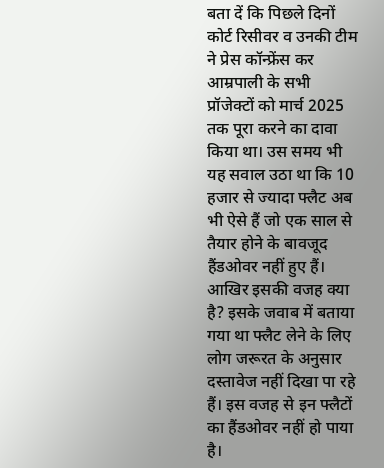बता दें कि पिछले दिनों कोर्ट रिसीवर व उनकी टीम ने प्रेस कॉन्फ्रेंस कर आम्रपाली के सभी प्रॉजेक्टों को मार्च 2025 तक पूरा करने का दावा किया था। उस समय भी यह सवाल उठा था कि 10 हजार से ज्यादा फ्लैट अब भी ऐसे हैं जो एक साल से तैयार होने के बावजूद हैंडओवर नहीं हुए हैं। आखिर इसकी वजह क्या है? इसके जवाब में बताया गया था फ्लैट लेने के लिए लोग जरूरत के अनुसार दस्तावेज नहीं दिखा पा रहे हैं। इस वजह से इन फ्लैटों का हैंडओवर नहीं हो पाया है।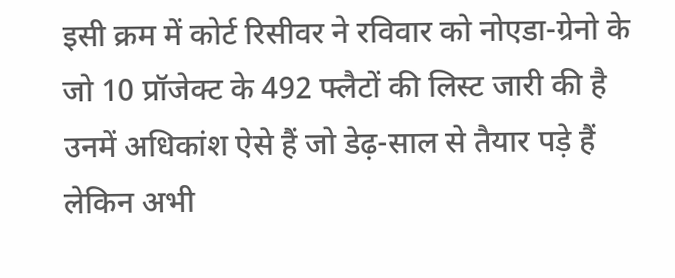इसी क्रम में कोर्ट रिसीवर ने रविवार को नोएडा-ग्रेनो के जो 10 प्रॉजेक्ट के 492 फ्लैटों की लिस्ट जारी की है उनमें अधिकांश ऐसे हैं जो डेढ़-साल से तैयार पड़े हैं लेकिन अभी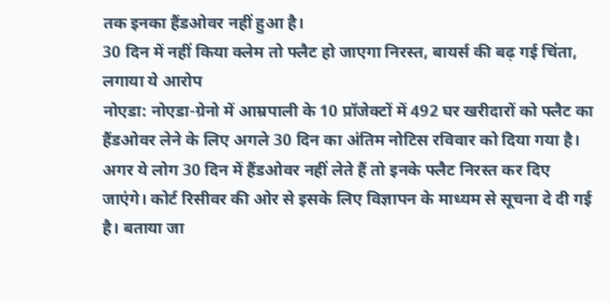तक इनका हैंडओवर नहीं हुआ है।
30 दिन में नहीं किया क्लेम तो फ्लैट हो जाएगा निरस्त, बायर्स की बढ़ गई चिंता, लगाया ये आरोप
नोएडा: नोएडा-ग्रेनो में आम्रपाली के 10 प्रॉजेक्टों में 492 घर खरीदारों को फ्लैट का हैंडओवर लेने के लिए अगले 30 दिन का अंतिम नोटिस रविवार को दिया गया है। अगर ये लोग 30 दिन में हैंडओवर नहीं लेते हैं तो इनके फ्लैट निरस्त कर दिए जाएंगे। कोर्ट रिसीवर की ओर से इसके लिए विज्ञापन के माध्यम से सूचना दे दी गई है। बताया जा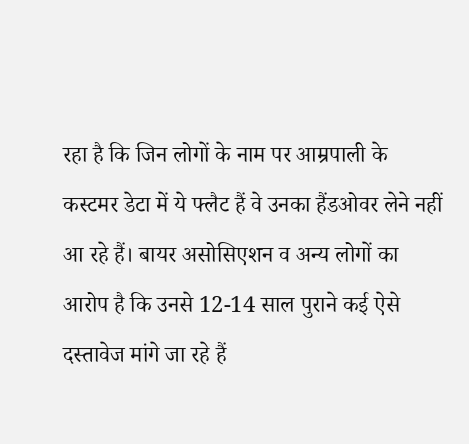रहा है कि जिन लोगों के नाम पर आम्रपाली के कस्टमर डेटा में ये फ्लैट हैं वे उनका हैंडओवर लेने नहीं आ रहे हैं। बायर असोसिएशन व अन्य लोगों का आरोप है कि उनसे 12-14 साल पुराने कई ऐसे दस्तावेज मांगे जा रहे हैं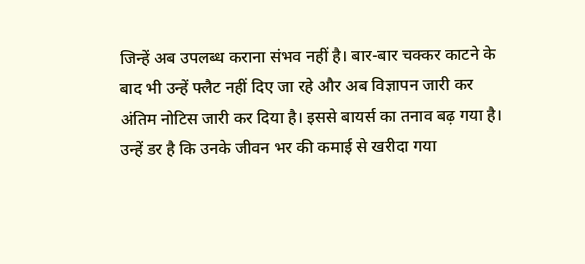जिन्हें अब उपलब्ध कराना संभव नहीं है। बार-बार चक्कर काटने के बाद भी उन्हें फ्लैट नहीं दिए जा रहे और अब विज्ञापन जारी कर अंतिम नोटिस जारी कर दिया है। इससे बायर्स का तनाव बढ़ गया है। उन्हें डर है कि उनके जीवन भर की कमाई से खरीदा गया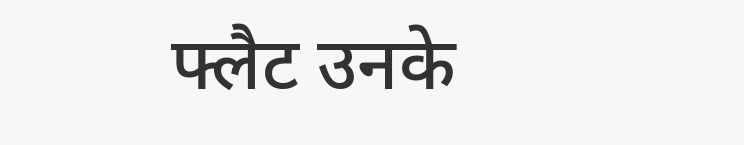फ्लैट उनके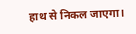हाथ से निकल जाएगा।